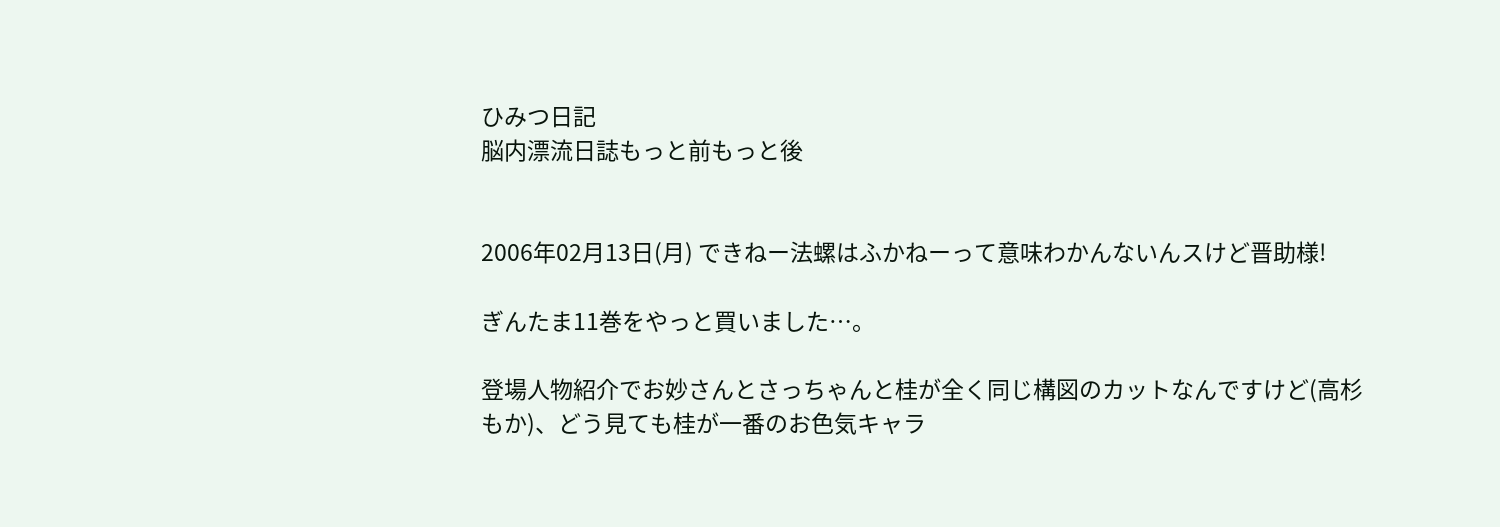ひみつ日記
脳内漂流日誌もっと前もっと後


2006年02月13日(月) できねー法螺はふかねーって意味わかんないんスけど晋助様!

ぎんたま11巻をやっと買いました…。

登場人物紹介でお妙さんとさっちゃんと桂が全く同じ構図のカットなんですけど(高杉もか)、どう見ても桂が一番のお色気キャラ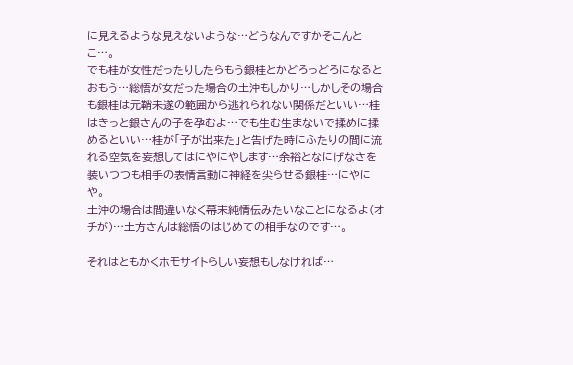に見えるような見えないような…どうなんですかそこんとこ…。
でも桂が女性だったりしたらもう銀桂とかどろっどろになるとおもう…総悟が女だった場合の土沖もしかり…しかしその場合も銀桂は元鞘未遂の範囲から逃れられない関係だといい…桂はきっと銀さんの子を孕むよ…でも生む生まないで揉めに揉めるといい…桂が「子が出来た」と告げた時にふたりの間に流れる空気を妄想してはにやにやします…余裕となにげなさを装いつつも相手の表情言動に神経を尖らせる銀桂…にやにや。
土沖の場合は間違いなく幕末純情伝みたいなことになるよ(オチが)…土方さんは総悟のはじめての相手なのです…。

それはともかくホモサイトらしい妄想もしなければ…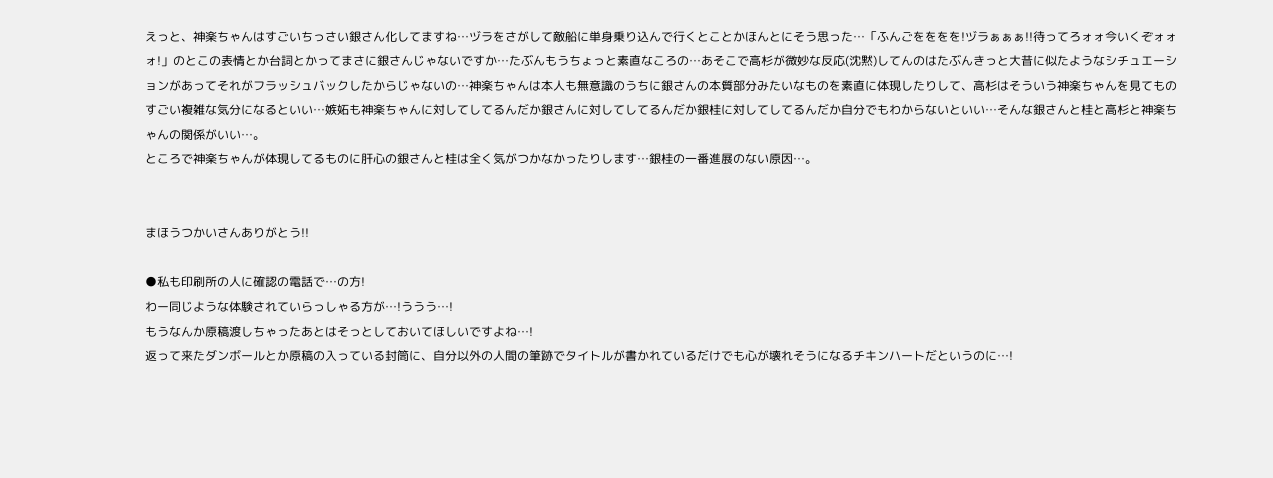えっと、神楽ちゃんはすごいちっさい銀さん化してますね…ヅラをさがして敵船に単身乗り込んで行くとことかほんとにそう思った…「ふんごをををを!ヅラぁぁぁ!!待ってろォォ今いくぞォォォ!」のとこの表情とか台詞とかってまさに銀さんじゃないですか…たぶんもうちょっと素直なころの…あそこで高杉が微妙な反応(沈黙)してんのはたぶんきっと大昔に似たようなシチュエーションがあってそれがフラッシュバックしたからじゃないの…神楽ちゃんは本人も無意識のうちに銀さんの本質部分みたいなものを素直に体現したりして、高杉はそういう神楽ちゃんを見てものすごい複雑な気分になるといい…嫉妬も神楽ちゃんに対してしてるんだか銀さんに対してしてるんだか銀桂に対してしてるんだか自分でもわからないといい…そんな銀さんと桂と高杉と神楽ちゃんの関係がいい…。
ところで神楽ちゃんが体現してるものに肝心の銀さんと桂は全く気がつかなかったりします…銀桂の一番進展のない原因…。


まほうつかいさんありがとう!!

●私も印刷所の人に確認の電話で…の方!
わー同じような体験されていらっしゃる方が…!ううう…!
もうなんか原稿渡しちゃったあとはそっとしておいてほしいですよね…!
返って来たダンボールとか原稿の入っている封筒に、自分以外の人間の筆跡でタイトルが書かれているだけでも心が壊れそうになるチキンハートだというのに…!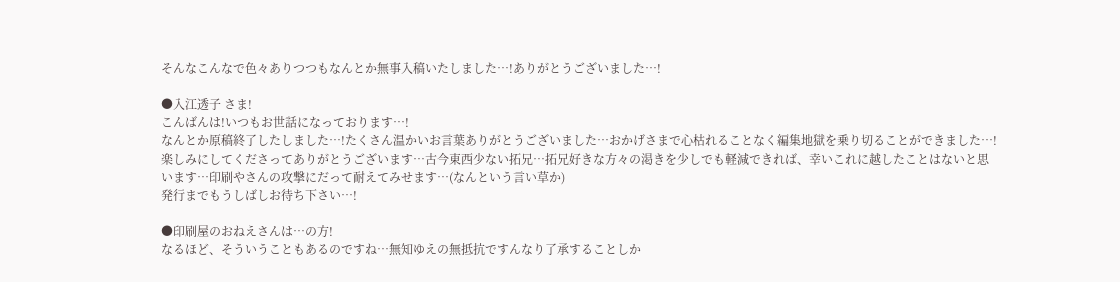そんなこんなで色々ありつつもなんとか無事入稿いたしました…!ありがとうございました…!

●入江透子 さま!
こんばんは!いつもお世話になっております…!
なんとか原稿終了したしました…!たくさん温かいお言葉ありがとうございました…おかげさまで心枯れることなく編集地獄を乗り切ることができました…!
楽しみにしてくださってありがとうございます…古今東西少ない拓兄…拓兄好きな方々の渇きを少しでも軽減できれば、幸いこれに越したことはないと思います…印刷やさんの攻撃にだって耐えてみせます…(なんという言い草か)
発行までもうしばしお待ち下さい…!

●印刷屋のおねえさんは…の方!
なるほど、そういうこともあるのですね…無知ゆえの無抵抗ですんなり了承することしか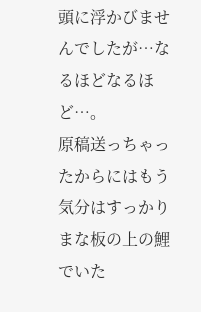頭に浮かびませんでしたが…なるほどなるほど…。
原稿送っちゃったからにはもう気分はすっかりまな板の上の鯉でいた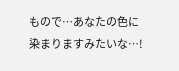もので…あなたの色に染まりますみたいな…!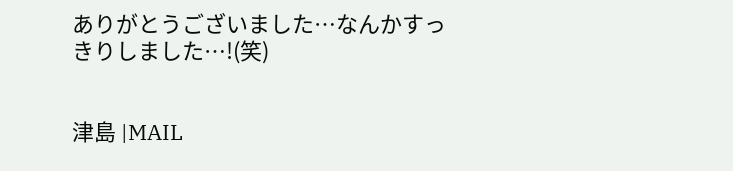ありがとうございました…なんかすっきりしました…!(笑)


津島 |MAIL